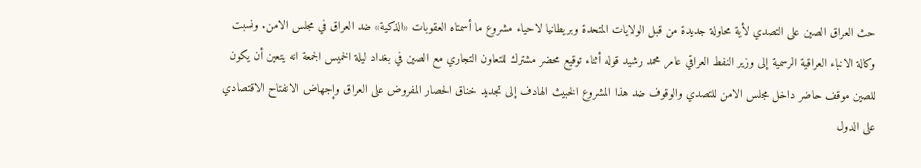حث العراق الصين على التصدي لأية محاولة جديدة من قبل الولايات المتحدة وبريطانيا لاحياء مشروع ما أسمتاه العقوبات «الذكية» ضد العراق في مجلس الامن. ونسبت وكالة الانباء العراقية الرسمية إلى وزير النفط العراقي عامر محمد رشيد قوله أثناء توقيع محضر مشترك للتعاون التجاري مع الصين في بغداد ليلة الخميس الجمعة انه يتعين أن يكون للصين موقف حاضر داخل مجلس الامن للتصدي والوقوف ضد هذا المشروع الخبيث الهادف إلى تجديد خناق الحصار المفروض على العراق وإجهاض الانفتاح الاقتصادي على الدول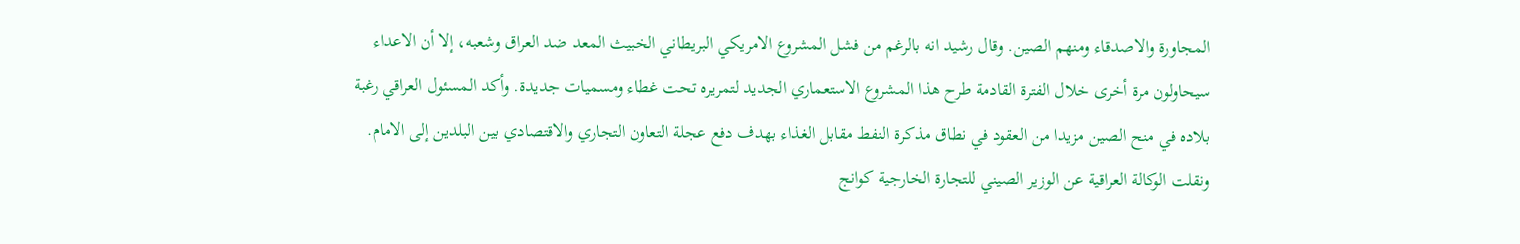المجاورة والاصدقاء ومنهم الصين. وقال رشيد انه بالرغم من فشل المشروع الامريكي البريطاني الخبيث المعد ضد العراق وشعبه، إلا أن الاعداء سيحاولون مرة أخرى خلال الفترة القادمة طرح هذا المشروع الاستعماري الجديد لتمريره تحت غطاء ومسميات جديدة. وأكد المسئول العراقي رغبة بلاده في منح الصين مزيدا من العقود في نطاق مذكرة النفط مقابل الغذاء بهدف دفع عجلة التعاون التجاري والاقتصادي بين البلدين إلى الامام. ونقلت الوكالة العراقية عن الوزير الصيني للتجارة الخارجية كوانج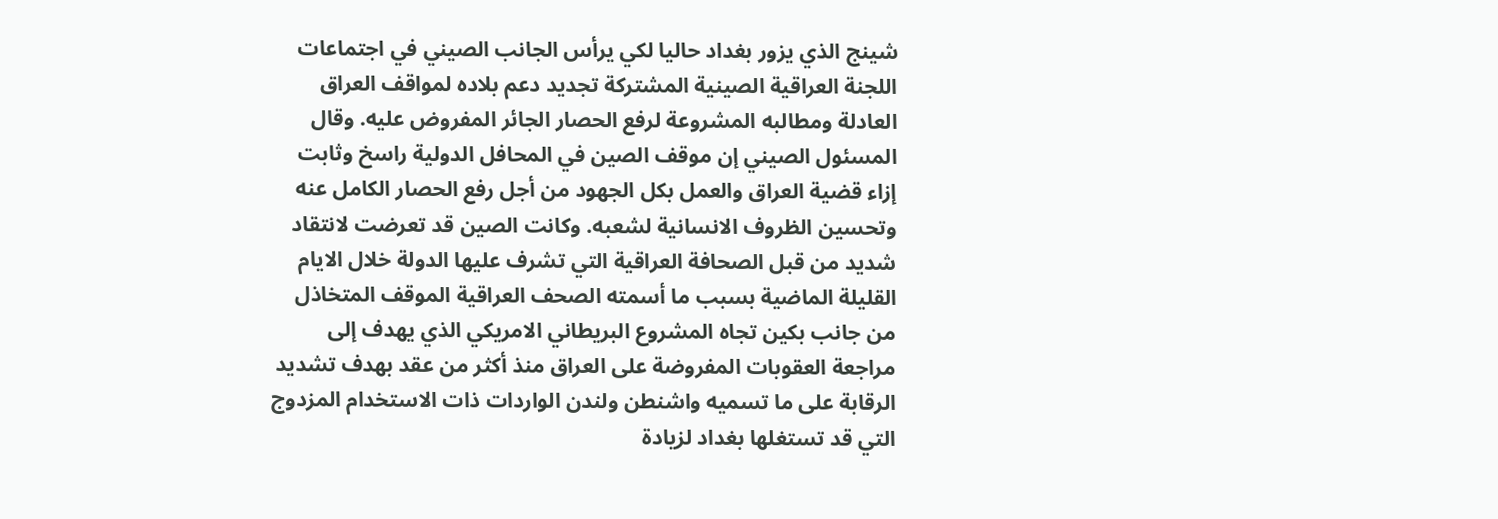شينج الذي يزور بغداد حاليا لكي يرأس الجانب الصيني في اجتماعات اللجنة العراقية الصينية المشتركة تجديد دعم بلاده لمواقف العراق العادلة ومطالبه المشروعة لرفع الحصار الجائر المفروض عليه. وقال المسئول الصيني إن موقف الصين في المحافل الدولية راسخ وثابت إزاء قضية العراق والعمل بكل الجهود من أجل رفع الحصار الكامل عنه وتحسين الظروف الانسانية لشعبه. وكانت الصين قد تعرضت لانتقاد شديد من قبل الصحافة العراقية التي تشرف عليها الدولة خلال الايام القليلة الماضية بسبب ما أسمته الصحف العراقية الموقف المتخاذل من جانب بكين تجاه المشروع البريطاني الامريكي الذي يهدف إلى مراجعة العقوبات المفروضة على العراق منذ أكثر من عقد بهدف تشديد الرقابة على ما تسميه واشنطن ولندن الواردات ذات الاستخدام المزدوج التي قد تستغلها بغداد لزيادة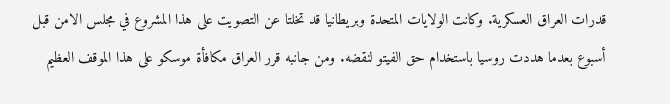قدرات العراق العسكرية. وكانت الولايات المتحدة وبريطانيا قد تخلتا عن التصويت على هذا المشروع في مجلس الامن قبل أسبوع بعدما هددت روسيا باستخدام حق الفيتو لنقضه. ومن جانبه قرر العراق مكافأة موسكو على هذا الموقف العظيم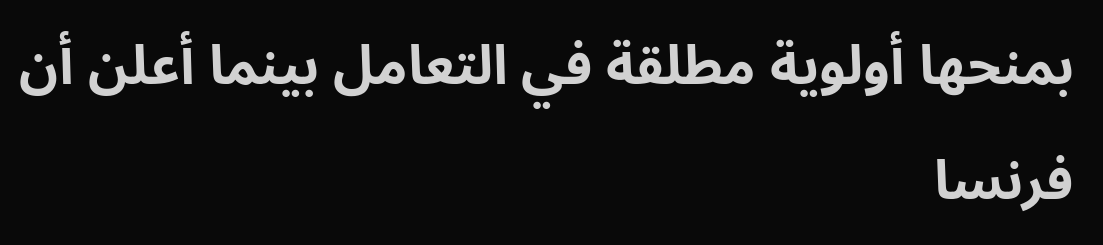بمنحها أولوية مطلقة في التعامل بينما أعلن أن فرنسا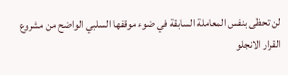لن تحظى بنفس المعاملة السابقة في ضوء موقفها السلبي الواضح من مشروع القرار الانجلو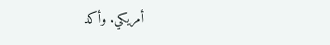أمريكي. وأكد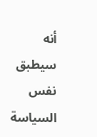أنه سيطبق نفس السياسة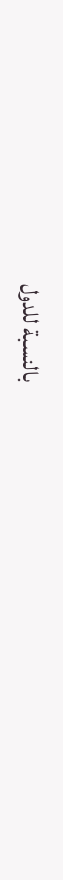بالنسبة للدول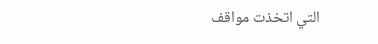التي اتخذت مواقف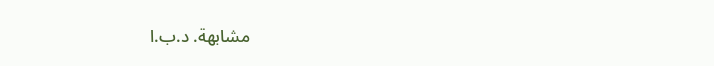مشابهة. د.ب.ا